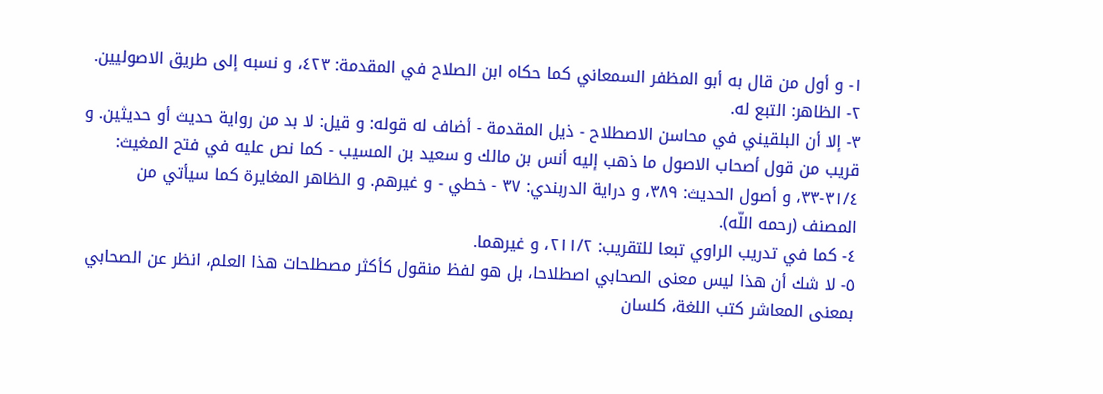١- و أول من قال به أبو المظفر السمعاني كما حكاه ابن الصلاح في المقدمة: ٤٢٣، و نسبه إلى طريق الاصوليين.
٢- الظاهر: التبع له.
٣- إلا أن البلقيني في محاسن الاصطلاح - ذيل المقدمة - أضاف له قوله: و قيل: لا بد من رواية حديث أو حديثين. و قريب من قول أصحاب الاصول ما ذهب إليه أنس بن مالك و سعيد بن المسيب - كما نص عليه في فتح المغيث: ٣١/٤-٣٣، و أصول الحديث: ٣٨٩، و دراية الدربندي: ٣٧ - خطي - و غيرهم. و الظاهر المغايرة كما سيأتي من المصنف (رحمه اللّه).
٤- كما في تدريب الراوي تبعا للتقريب: ٢١١/٢، و غيرهما.
٥- لا شك أن هذا ليس معنى الصحابي اصطلاحا، بل هو لفظ منقول كأكثر مصطلحات هذا العلم، انظر عن الصحابي بمعنى المعاشر كتب اللغة، كلسان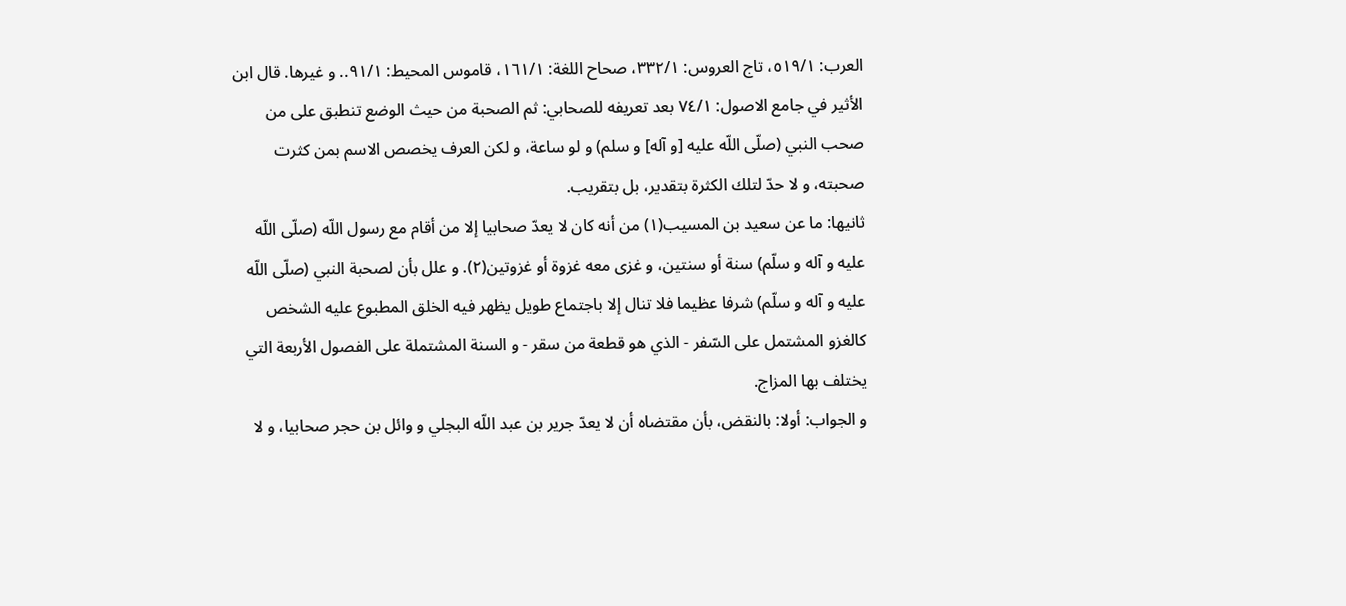العرب: ٥١٩/١، تاج العروس: ٣٣٢/١، صحاح اللغة: ١٦١/١، قاموس المحيط: ٩١/١.. و غيرها. قال ابن الأثير في جامع الاصول: ٧٤/١ بعد تعريفه للصحابي: ثم الصحبة من حيث الوضع تنطبق على من صحب النبي (صلّى اللّه عليه [و آله] و سلم) و لو ساعة، و لكن العرف يخصص الاسم بمن كثرت صحبته، و لا حدّ لتلك الكثرة بتقدير، بل بتقريب.
ثانيها: ما عن سعيد بن المسيب(١) من أنه كان لا يعدّ صحابيا إلا من أقام مع رسول اللّه (صلّى اللّه عليه و آله و سلّم) سنة أو سنتين، و غزى معه غزوة أو غزوتين(٢). و علل بأن لصحبة النبي (صلّى اللّه عليه و آله و سلّم) شرفا عظيما فلا تنال إلا باجتماع طويل يظهر فيه الخلق المطبوع عليه الشخص كالغزو المشتمل على السّفر - الذي هو قطعة من سقر - و السنة المشتملة على الفصول الأربعة التي يختلف بها المزاج.
و الجواب: أولا: بالنقض، بأن مقتضاه أن لا يعدّ جرير بن عبد اللّه البجلي و وائل بن حجر صحابيا، و لا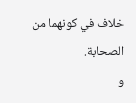خلاف في كونهما من الصحابة.
و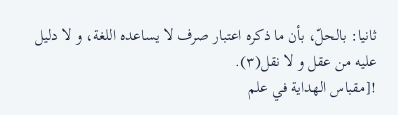ثانيا: بالحلّ، بأن ما ذكره اعتبار صرف لا يساعده اللغة، و لا دليل عليه من عقل و لا نقل(٣).
![مقباس الهداية في علم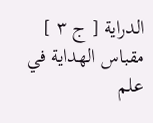الدراية [ ج ٣ ] مقباس الهداية في علم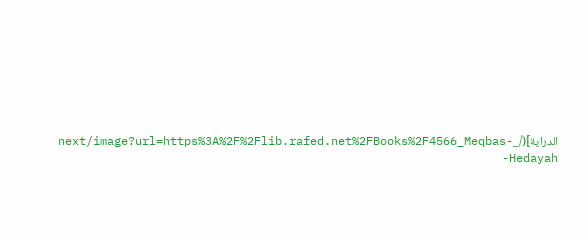الدراية](/_next/image?url=https%3A%2F%2Flib.rafed.net%2FBooks%2F4566_Meqbas-Hedayah-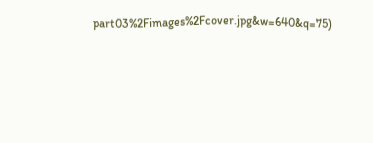part03%2Fimages%2Fcover.jpg&w=640&q=75)